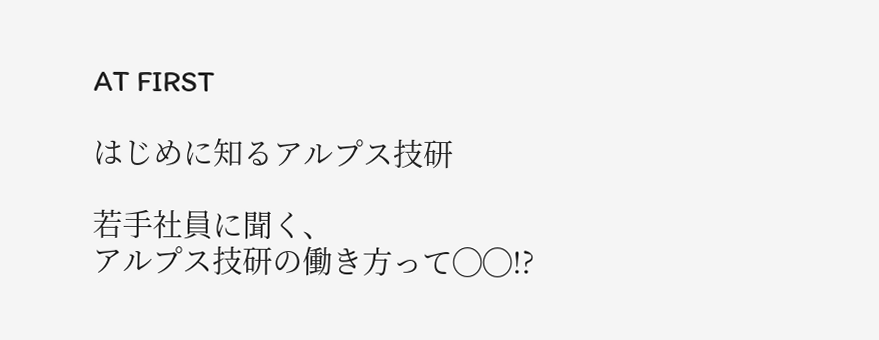AT FIRST

はじめに知るアルプス技研

若手社員に聞く、
アルプス技研の働き方って◯◯!?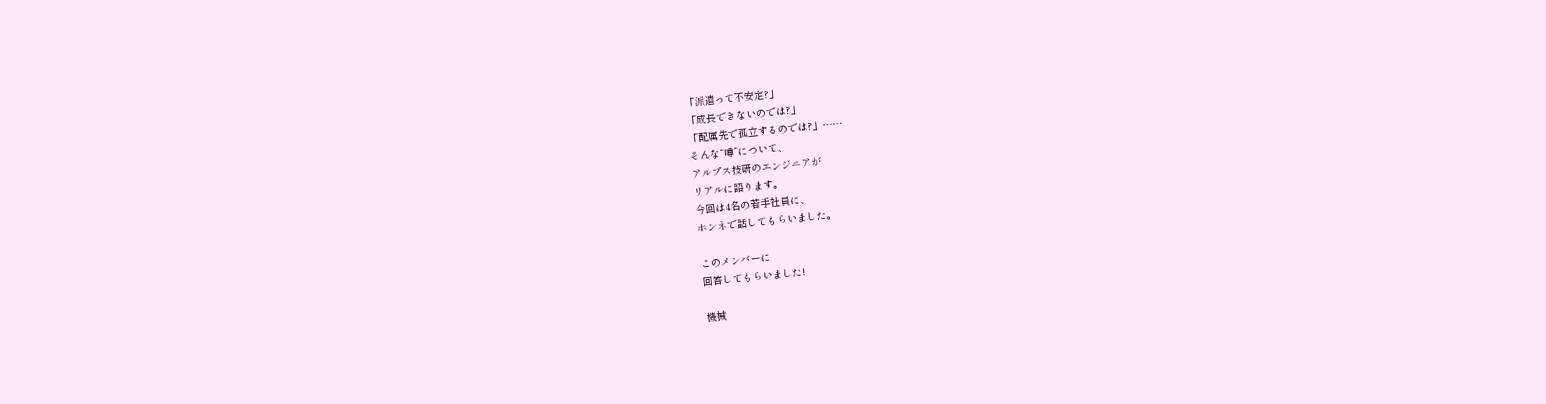「派遣って不安定?」
「成長できないのでは?」
「配属先で孤立するのでは?」……
そんな“噂”について、
アルプス技研のエンジニアが
リアルに語ります。
今回は4名の若手社員に、
ホンネで話してもらいました。

このメンバーに
回答してもらいました!

機械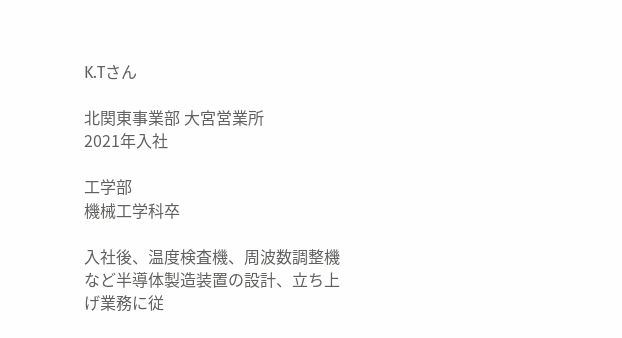K.Tさん

北関東事業部 大宮営業所
2021年入社

工学部
機械工学科卒

入社後、温度検査機、周波数調整機など半導体製造装置の設計、立ち上げ業務に従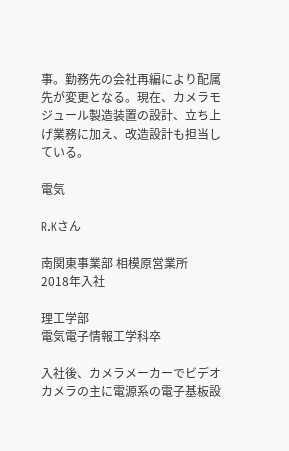事。勤務先の会社再編により配属先が変更となる。現在、カメラモジュール製造装置の設計、立ち上げ業務に加え、改造設計も担当している。

電気

R.Kさん

南関東事業部 相模原営業所
2018年入社

理工学部
電気電子情報工学科卒

入社後、カメラメーカーでビデオカメラの主に電源系の電子基板設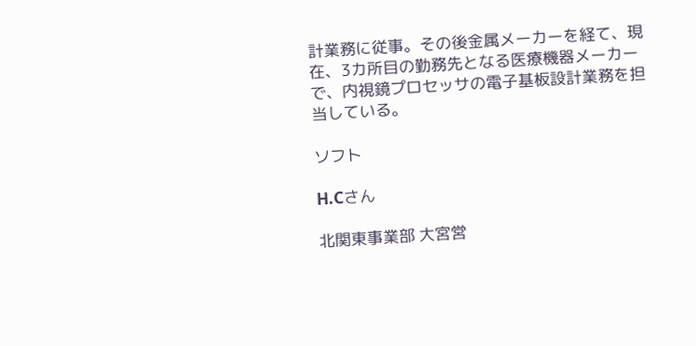計業務に従事。その後金属メーカーを経て、現在、3カ所目の勤務先となる医療機器メーカーで、内視鏡プロセッサの電子基板設計業務を担当している。

ソフト

H.Cさん

北関東事業部 大宮営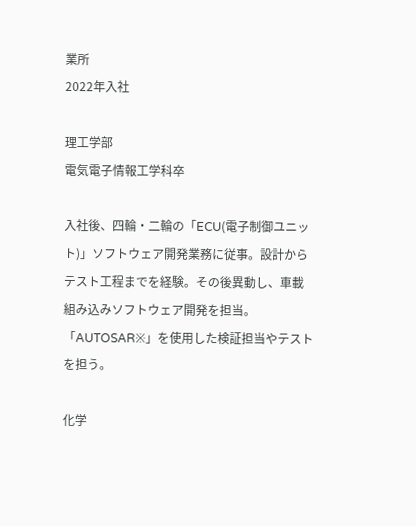業所
2022年入社

理工学部
電気電子情報工学科卒

入社後、四輪・二輪の「ECU(電子制御ユニット)」ソフトウェア開発業務に従事。設計からテスト工程までを経験。その後異動し、車載組み込みソフトウェア開発を担当。「AUTOSAR※」を使用した検証担当やテストを担う。

化学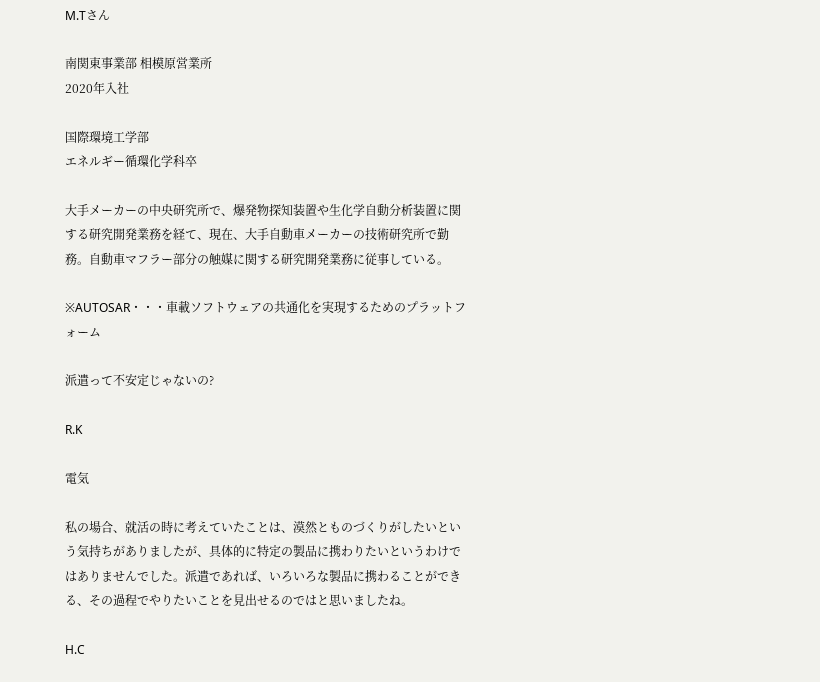M.Tさん

南関東事業部 相模原営業所
2020年入社

国際環境工学部
エネルギー循環化学科卒

大手メーカーの中央研究所で、爆発物探知装置や生化学自動分析装置に関する研究開発業務を経て、現在、大手自動車メーカーの技術研究所で勤務。自動車マフラー部分の触媒に関する研究開発業務に従事している。

※AUTOSAR・・・車載ソフトウェアの共通化を実現するためのプラットフォーム

派遣って不安定じゃないの?

R.K

電気

私の場合、就活の時に考えていたことは、漠然とものづくりがしたいという気持ちがありましたが、具体的に特定の製品に携わりたいというわけではありませんでした。派遣であれば、いろいろな製品に携わることができる、その過程でやりたいことを見出せるのではと思いましたね。

H.C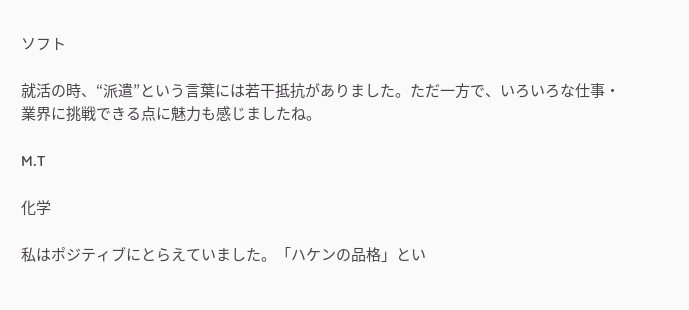ソフト

就活の時、“派遣”という言葉には若干抵抗がありました。ただ一方で、いろいろな仕事・業界に挑戦できる点に魅力も感じましたね。

M.T

化学

私はポジティブにとらえていました。「ハケンの品格」とい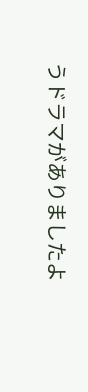うドラマがありましたよ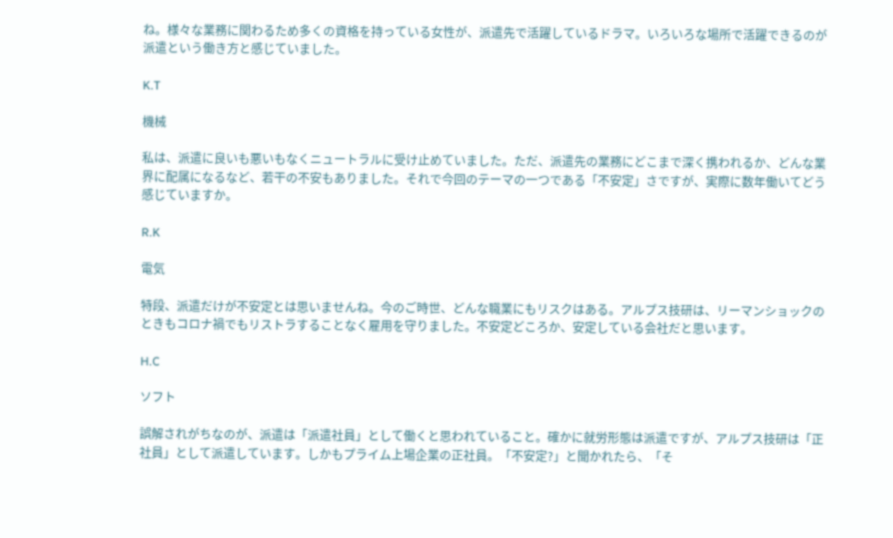ね。様々な業務に関わるため多くの資格を持っている女性が、派遣先で活躍しているドラマ。いろいろな場所で活躍できるのが派遣という働き方と感じていました。

K.T

機械

私は、派遣に良いも悪いもなくニュートラルに受け止めていました。ただ、派遣先の業務にどこまで深く携われるか、どんな業界に配属になるなど、若干の不安もありました。それで今回のテーマの一つである「不安定」さですが、実際に数年働いてどう感じていますか。

R.K

電気

特段、派遣だけが不安定とは思いませんね。今のご時世、どんな職業にもリスクはある。アルプス技研は、リーマンショックのときもコロナ禍でもリストラすることなく雇用を守りました。不安定どころか、安定している会社だと思います。

H.C

ソフト

誤解されがちなのが、派遣は「派遣社員」として働くと思われていること。確かに就労形態は派遣ですが、アルプス技研は「正社員」として派遣しています。しかもプライム上場企業の正社員。「不安定?」と聞かれたら、「そ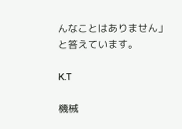んなことはありません」と答えています。

K.T

機械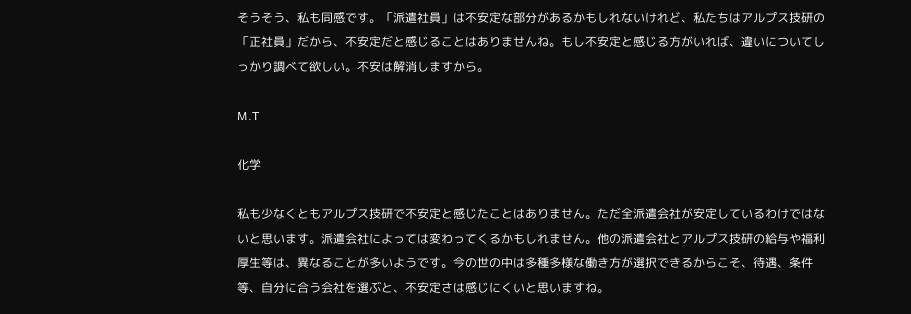そうそう、私も同感です。「派遣社員」は不安定な部分があるかもしれないけれど、私たちはアルプス技研の「正社員」だから、不安定だと感じることはありませんね。もし不安定と感じる方がいれば、違いについてしっかり調べて欲しい。不安は解消しますから。

M.T

化学

私も少なくともアルプス技研で不安定と感じたことはありません。ただ全派遣会社が安定しているわけではないと思います。派遣会社によっては変わってくるかもしれません。他の派遣会社とアルプス技研の給与や福利厚生等は、異なることが多いようです。今の世の中は多種多様な働き方が選択できるからこそ、待遇、条件等、自分に合う会社を選ぶと、不安定さは感じにくいと思いますね。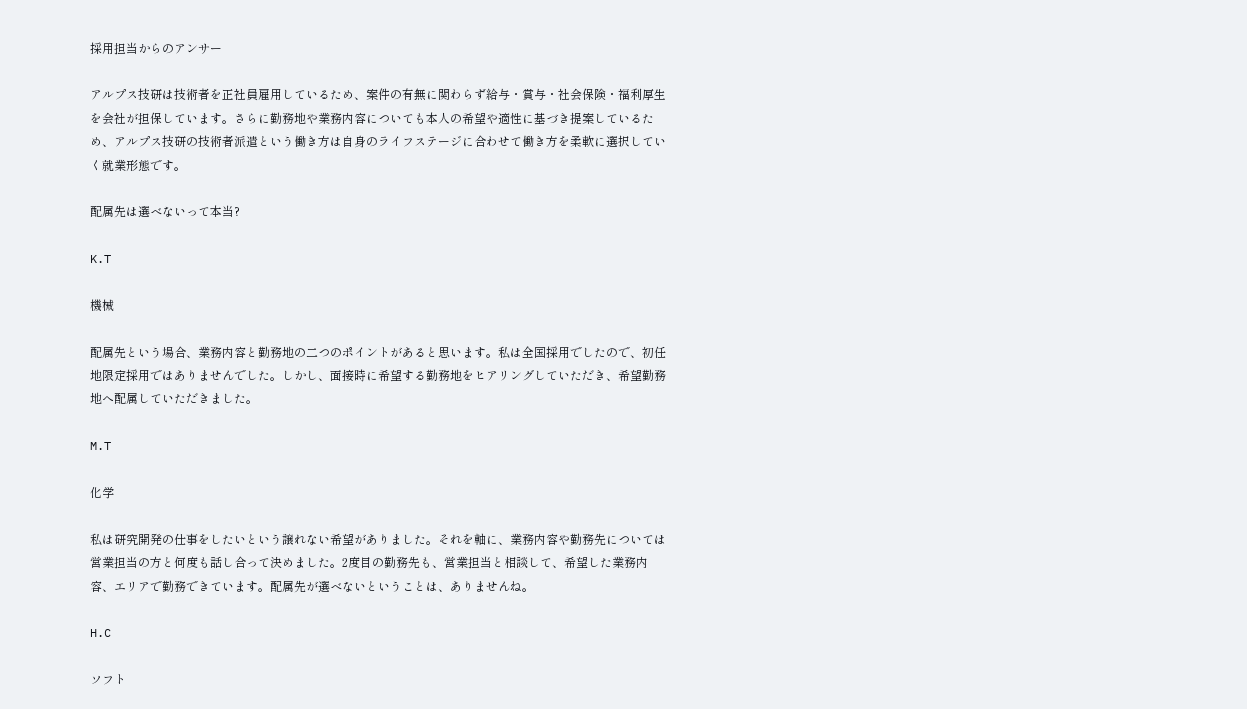採用担当からのアンサー

アルプス技研は技術者を正社員雇用しているため、案件の有無に関わらず給与・賞与・社会保険・福利厚生を会社が担保しています。さらに勤務地や業務内容についても本人の希望や適性に基づき提案しているため、アルプス技研の技術者派遣という働き方は自身のライフステージに合わせて働き方を柔軟に選択していく就業形態です。

配属先は選べないって本当?

K.T

機械

配属先という場合、業務内容と勤務地の二つのポイントがあると思います。私は全国採用でしたので、初任地限定採用ではありませんでした。しかし、面接時に希望する勤務地をヒアリングしていただき、希望勤務地へ配属していただきました。

M.T

化学

私は研究開発の仕事をしたいという譲れない希望がありました。それを軸に、業務内容や勤務先については営業担当の方と何度も話し合って決めました。2度目の勤務先も、営業担当と相談して、希望した業務内容、エリアで勤務できています。配属先が選べないということは、ありませんね。

H.C

ソフト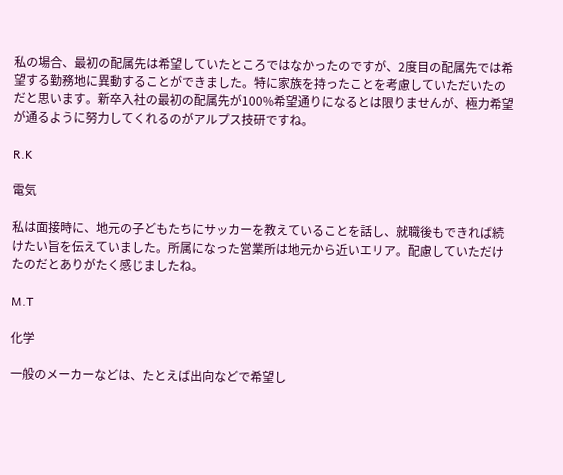私の場合、最初の配属先は希望していたところではなかったのですが、2度目の配属先では希望する勤務地に異動することができました。特に家族を持ったことを考慮していただいたのだと思います。新卒入社の最初の配属先が100%希望通りになるとは限りませんが、極力希望が通るように努力してくれるのがアルプス技研ですね。

R.K

電気

私は面接時に、地元の子どもたちにサッカーを教えていることを話し、就職後もできれば続けたい旨を伝えていました。所属になった営業所は地元から近いエリア。配慮していただけたのだとありがたく感じましたね。

M.T

化学

一般のメーカーなどは、たとえば出向などで希望し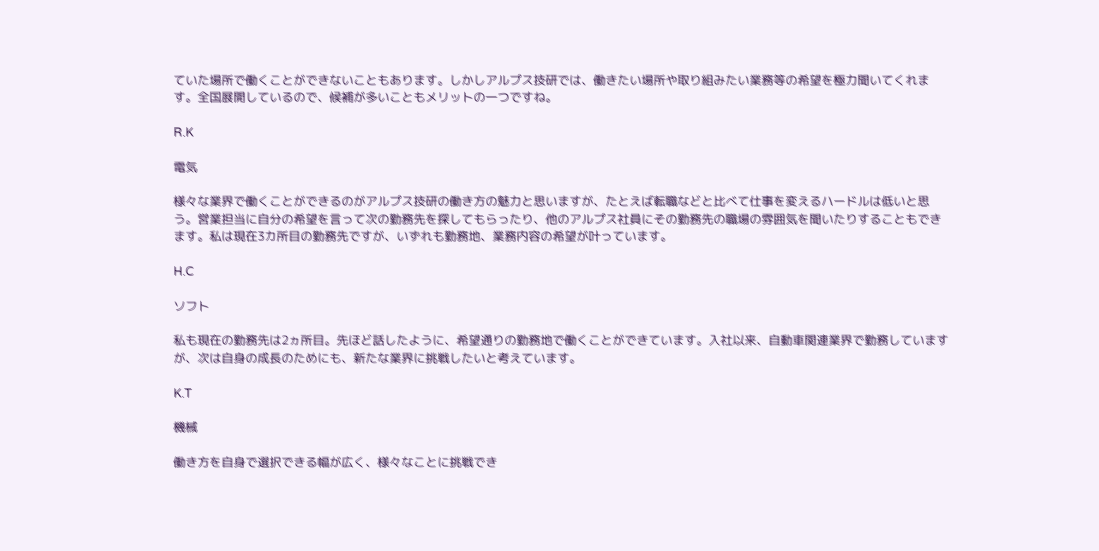ていた場所で働くことができないこともあります。しかしアルプス技研では、働きたい場所や取り組みたい業務等の希望を極力聞いてくれます。全国展開しているので、候補が多いこともメリットの一つですね。

R.K

電気

様々な業界で働くことができるのがアルプス技研の働き方の魅力と思いますが、たとえば転職などと比べて仕事を変えるハードルは低いと思う。営業担当に自分の希望を言って次の勤務先を探してもらったり、他のアルプス社員にその勤務先の職場の雰囲気を聞いたりすることもできます。私は現在3カ所目の勤務先ですが、いずれも勤務地、業務内容の希望が叶っています。

H.C

ソフト

私も現在の勤務先は2ヵ所目。先ほど話したように、希望通りの勤務地で働くことができています。入社以来、自動車関連業界で勤務していますが、次は自身の成長のためにも、新たな業界に挑戦したいと考えています。

K.T

機械

働き方を自身で選択できる幅が広く、様々なことに挑戦でき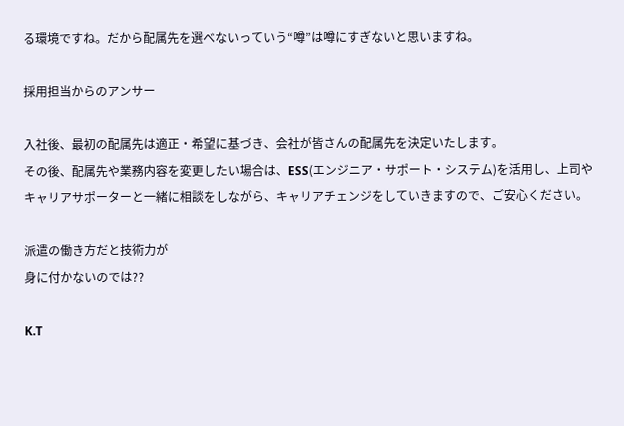る環境ですね。だから配属先を選べないっていう“噂”は噂にすぎないと思いますね。

採用担当からのアンサー

入社後、最初の配属先は適正・希望に基づき、会社が皆さんの配属先を決定いたします。
その後、配属先や業務内容を変更したい場合は、ESS(エンジニア・サポート・システム)を活用し、上司やキャリアサポーターと一緒に相談をしながら、キャリアチェンジをしていきますので、ご安心ください。

派遣の働き方だと技術力が
身に付かないのでは??

K.T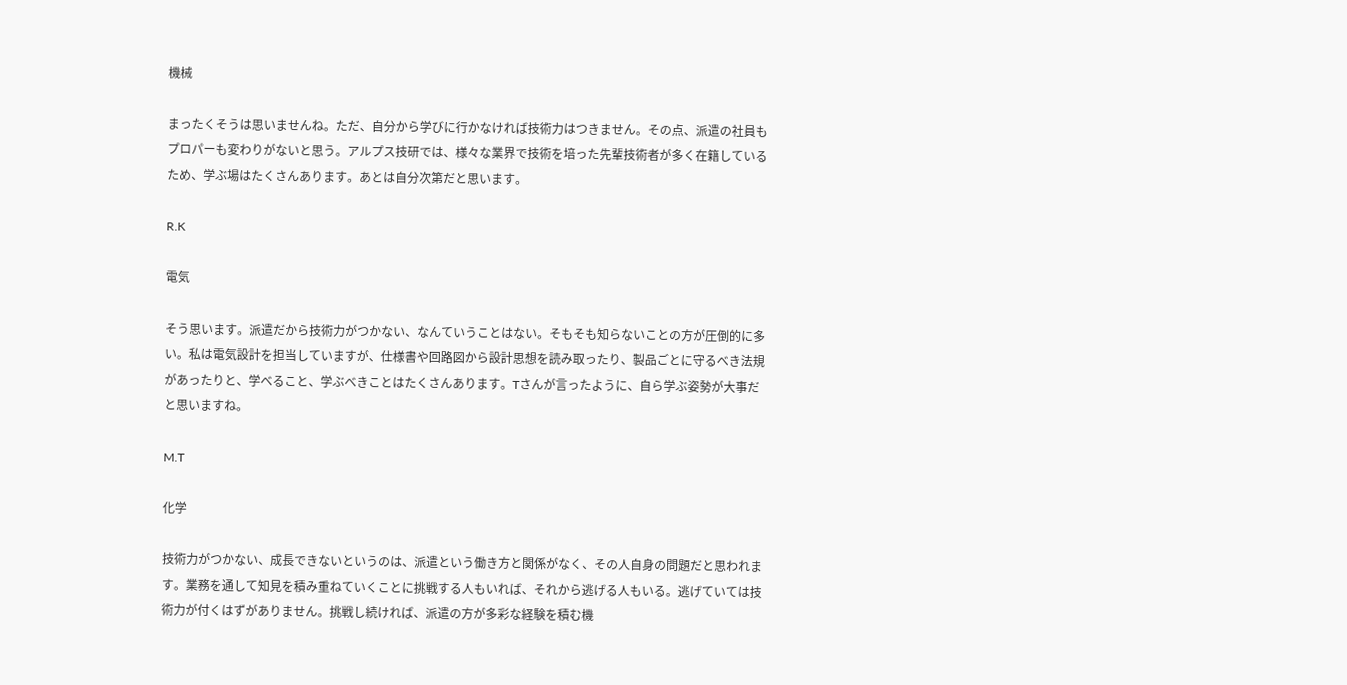機械

まったくそうは思いませんね。ただ、自分から学びに行かなければ技術力はつきません。その点、派遣の社員もプロパーも変わりがないと思う。アルプス技研では、様々な業界で技術を培った先輩技術者が多く在籍しているため、学ぶ場はたくさんあります。あとは自分次第だと思います。

R.K

電気

そう思います。派遣だから技術力がつかない、なんていうことはない。そもそも知らないことの方が圧倒的に多い。私は電気設計を担当していますが、仕様書や回路図から設計思想を読み取ったり、製品ごとに守るべき法規があったりと、学べること、学ぶべきことはたくさんあります。Tさんが言ったように、自ら学ぶ姿勢が大事だと思いますね。

M.T

化学

技術力がつかない、成長できないというのは、派遣という働き方と関係がなく、その人自身の問題だと思われます。業務を通して知見を積み重ねていくことに挑戦する人もいれば、それから逃げる人もいる。逃げていては技術力が付くはずがありません。挑戦し続ければ、派遣の方が多彩な経験を積む機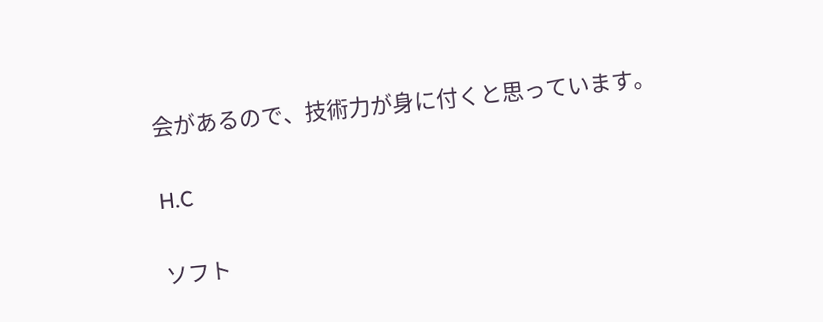会があるので、技術力が身に付くと思っています。

H.C

ソフト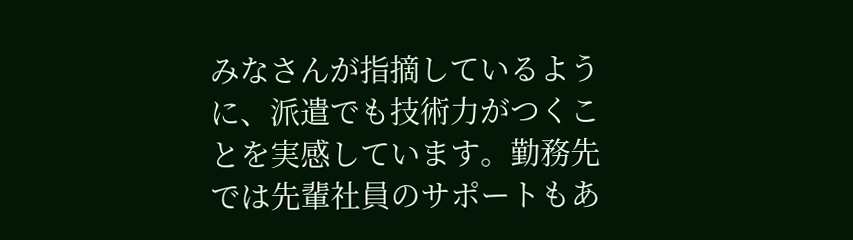みなさんが指摘しているように、派遣でも技術力がつくことを実感しています。勤務先では先輩社員のサポートもあ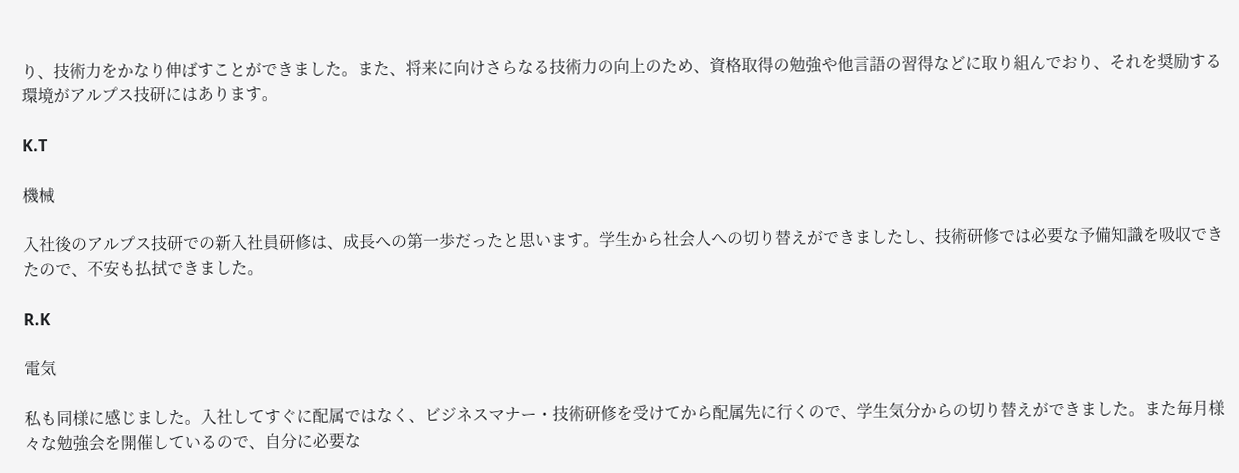り、技術力をかなり伸ばすことができました。また、将来に向けさらなる技術力の向上のため、資格取得の勉強や他言語の習得などに取り組んでおり、それを奨励する環境がアルプス技研にはあります。

K.T

機械

入社後のアルプス技研での新入社員研修は、成長への第一歩だったと思います。学生から社会人への切り替えができましたし、技術研修では必要な予備知識を吸収できたので、不安も払拭できました。

R.K

電気

私も同様に感じました。入社してすぐに配属ではなく、ビジネスマナー・技術研修を受けてから配属先に行くので、学生気分からの切り替えができました。また毎月様々な勉強会を開催しているので、自分に必要な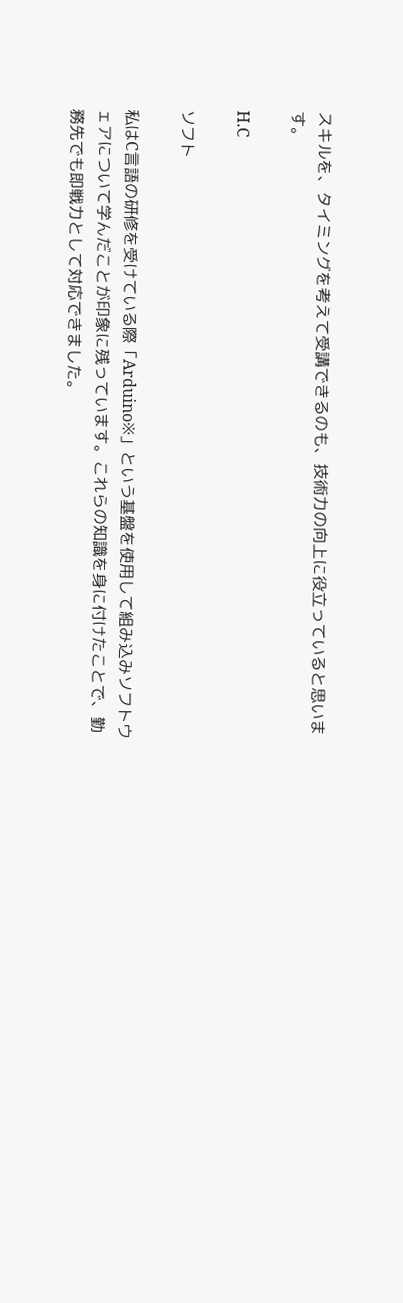スキルを、タイミングを考えて受講できるのも、技術力の向上に役立っていると思います。

H.C

ソフト

私はC言語の研修を受けている際「Arduino※」という基盤を使用して組み込みソフトウェアについて学んだことが印象に残っています。これらの知識を身に付けたことで、勤務先でも即戦力として対応できました。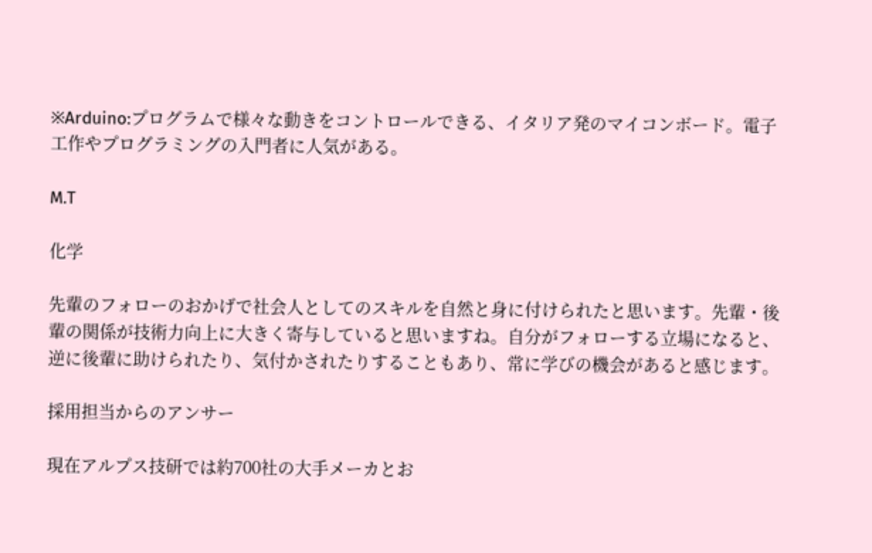※Arduino:プログラムで様々な動きをコントロールできる、イタリア発のマイコンボード。電子工作やプログラミングの入門者に人気がある。

M.T

化学

先輩のフォローのおかげで社会人としてのスキルを自然と身に付けられたと思います。先輩・後輩の関係が技術力向上に大きく寄与していると思いますね。自分がフォローする立場になると、逆に後輩に助けられたり、気付かされたりすることもあり、常に学びの機会があると感じます。

採用担当からのアンサー

現在アルプス技研では約700社の大手メーカとお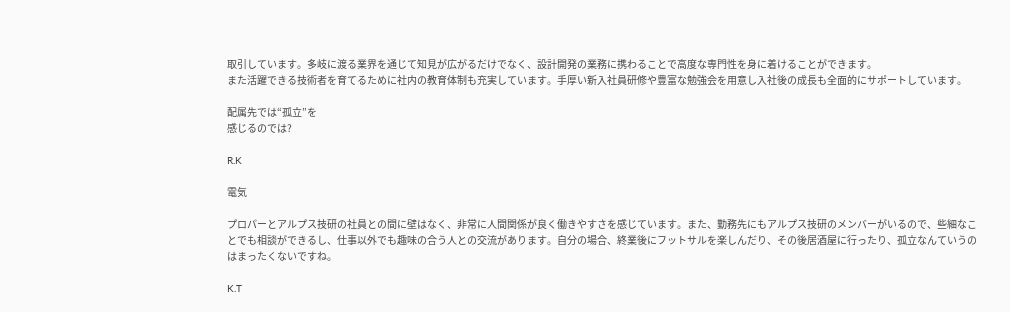取引しています。多岐に渡る業界を通じて知見が広がるだけでなく、設計開発の業務に携わることで高度な専門性を身に着けることができます。
また活躍できる技術者を育てるために社内の教育体制も充実しています。手厚い新入社員研修や豊富な勉強会を用意し入社後の成長も全面的にサポートしています。

配属先では“孤立”を
感じるのでは?

R.K

電気

プロパーとアルプス技研の社員との間に壁はなく、非常に人間関係が良く働きやすさを感じています。また、勤務先にもアルプス技研のメンバーがいるので、些細なことでも相談ができるし、仕事以外でも趣味の合う人との交流があります。自分の場合、終業後にフットサルを楽しんだり、その後居酒屋に行ったり、孤立なんていうのはまったくないですね。

K.T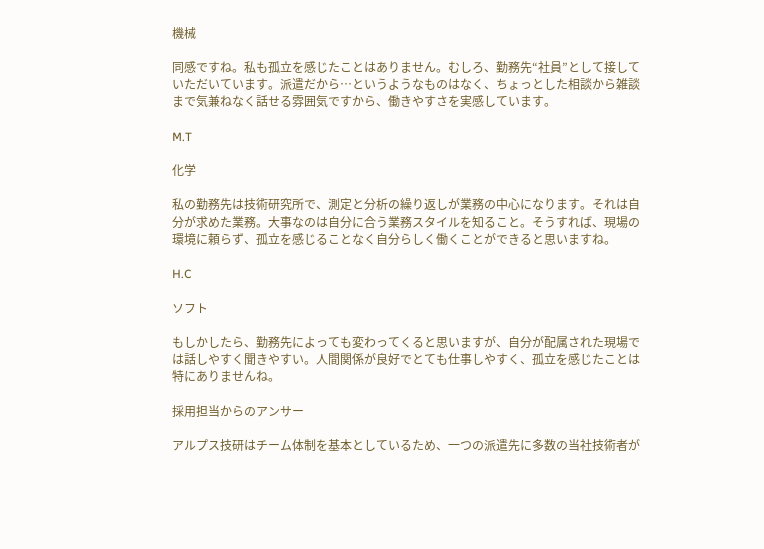機械

同感ですね。私も孤立を感じたことはありません。むしろ、勤務先“社員”として接していただいています。派遣だから…というようなものはなく、ちょっとした相談から雑談まで気兼ねなく話せる雰囲気ですから、働きやすさを実感しています。

M.T

化学

私の勤務先は技術研究所で、測定と分析の繰り返しが業務の中心になります。それは自分が求めた業務。大事なのは自分に合う業務スタイルを知ること。そうすれば、現場の環境に頼らず、孤立を感じることなく自分らしく働くことができると思いますね。

H.C

ソフト

もしかしたら、勤務先によっても変わってくると思いますが、自分が配属された現場では話しやすく聞きやすい。人間関係が良好でとても仕事しやすく、孤立を感じたことは特にありませんね。

採用担当からのアンサー

アルプス技研はチーム体制を基本としているため、一つの派遣先に多数の当社技術者が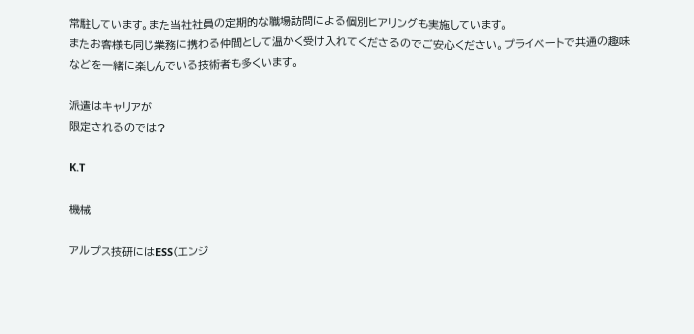常駐しています。また当社社員の定期的な職場訪問による個別ヒアリングも実施しています。
またお客様も同じ業務に携わる仲間として温かく受け入れてくださるのでご安心ください。プライベートで共通の趣味などを一緒に楽しんでいる技術者も多くいます。

派遣はキャリアが
限定されるのでは?

K.T

機械

アルプス技研にはESS(エンジ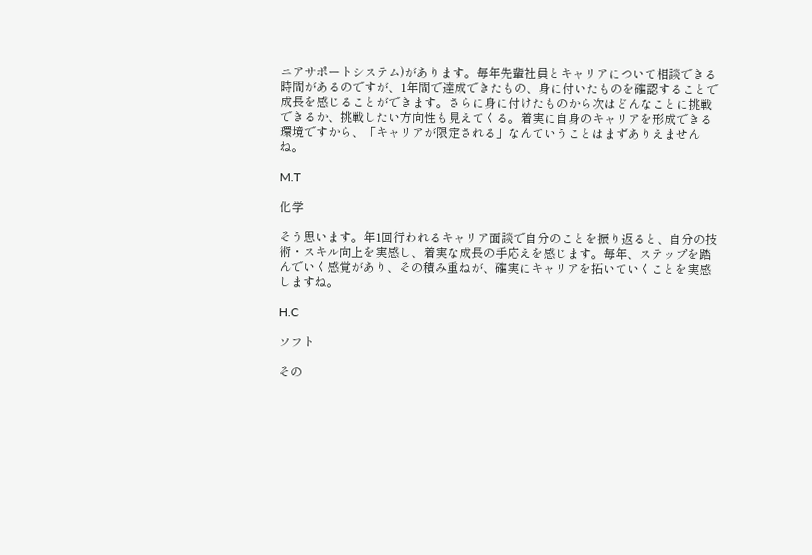ニアサポートシステム)があります。毎年先輩社員とキャリアについて相談できる時間があるのですが、1年間で達成できたもの、身に付いたものを確認することで成長を感じることができます。さらに身に付けたものから次はどんなことに挑戦できるか、挑戦したい方向性も見えてくる。着実に自身のキャリアを形成できる環境ですから、「キャリアが限定される」なんていうことはまずありえませんね。

M.T

化学

そう思います。年1回行われるキャリア面談で自分のことを振り返ると、自分の技術・スキル向上を実感し、着実な成長の手応えを感じます。毎年、ステップを踏んでいく感覚があり、その積み重ねが、確実にキャリアを拓いていくことを実感しますね。

H.C

ソフト

その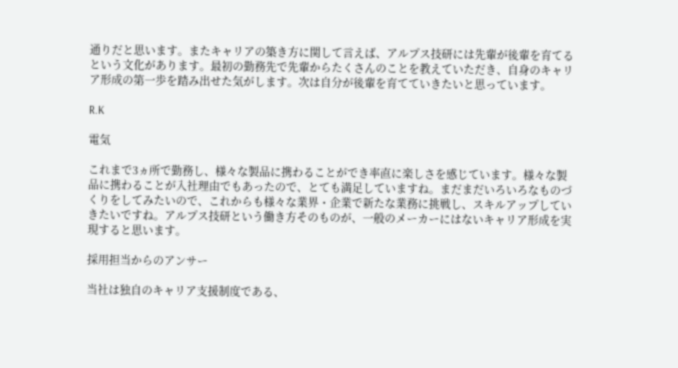通りだと思います。またキャリアの築き方に関して言えば、アルプス技研には先輩が後輩を育てるという文化があります。最初の勤務先で先輩からたくさんのことを教えていただき、自身のキャリア形成の第一歩を踏み出せた気がします。次は自分が後輩を育てていきたいと思っています。

R.K

電気

これまで3ヵ所で勤務し、様々な製品に携わることができ率直に楽しさを感じています。様々な製品に携わることが入社理由でもあったので、とても満足していますね。まだまだいろいろなものづくりをしてみたいので、これからも様々な業界・企業で新たな業務に挑戦し、スキルアップしていきたいですね。アルプス技研という働き方そのものが、一般のメーカーにはないキャリア形成を実現すると思います。

採用担当からのアンサー

当社は独自のキャリア支援制度である、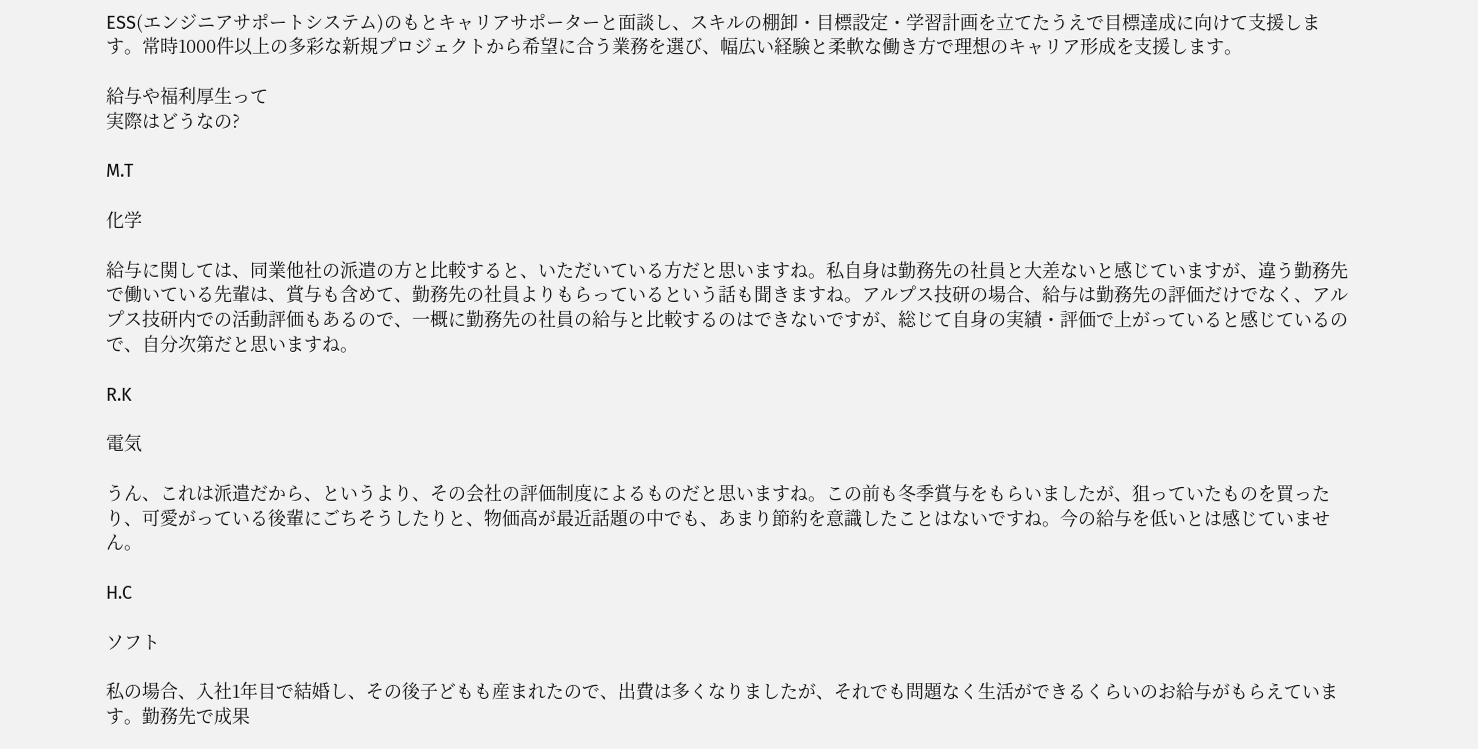ESS(エンジニアサポートシステム)のもとキャリアサポーターと面談し、スキルの棚卸・目標設定・学習計画を立てたうえで目標達成に向けて支援します。常時1000件以上の多彩な新規プロジェクトから希望に合う業務を選び、幅広い経験と柔軟な働き方で理想のキャリア形成を支援します。

給与や福利厚生って
実際はどうなの?

M.T

化学

給与に関しては、同業他社の派遣の方と比較すると、いただいている方だと思いますね。私自身は勤務先の社員と大差ないと感じていますが、違う勤務先で働いている先輩は、賞与も含めて、勤務先の社員よりもらっているという話も聞きますね。アルプス技研の場合、給与は勤務先の評価だけでなく、アルプス技研内での活動評価もあるので、一概に勤務先の社員の給与と比較するのはできないですが、総じて自身の実績・評価で上がっていると感じているので、自分次第だと思いますね。

R.K

電気

うん、これは派遣だから、というより、その会社の評価制度によるものだと思いますね。この前も冬季賞与をもらいましたが、狙っていたものを買ったり、可愛がっている後輩にごちそうしたりと、物価高が最近話題の中でも、あまり節約を意識したことはないですね。今の給与を低いとは感じていません。

H.C

ソフト

私の場合、入社1年目で結婚し、その後子どもも産まれたので、出費は多くなりましたが、それでも問題なく生活ができるくらいのお給与がもらえています。勤務先で成果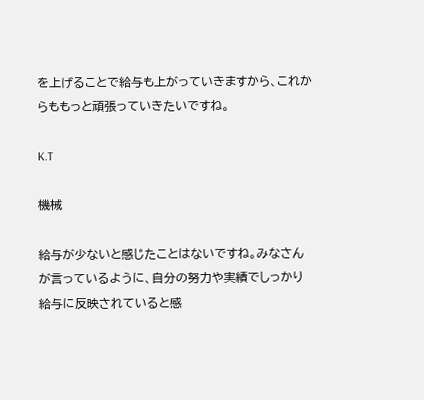を上げることで給与も上がっていきますから、これからももっと頑張っていきたいですね。

K.T

機械

給与が少ないと感じたことはないですね。みなさんが言っているように、自分の努力や実績でしっかり給与に反映されていると感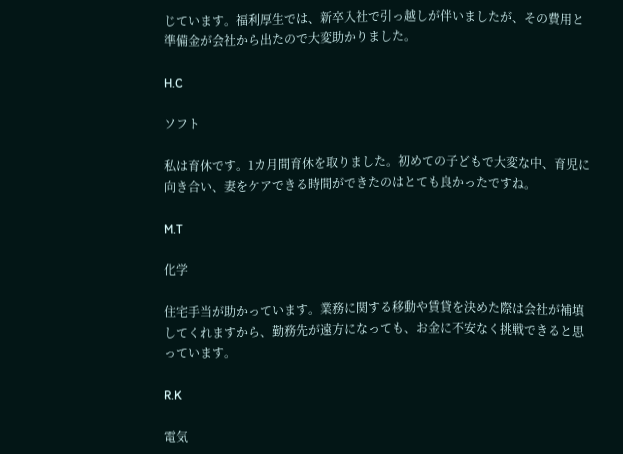じています。福利厚生では、新卒入社で引っ越しが伴いましたが、その費用と準備金が会社から出たので大変助かりました。

H.C

ソフト

私は育休です。1カ月間育休を取りました。初めての子どもで大変な中、育児に向き合い、妻をケアできる時間ができたのはとても良かったですね。

M.T

化学

住宅手当が助かっています。業務に関する移動や賃貸を決めた際は会社が補填してくれますから、勤務先が遠方になっても、お金に不安なく挑戦できると思っています。

R.K

電気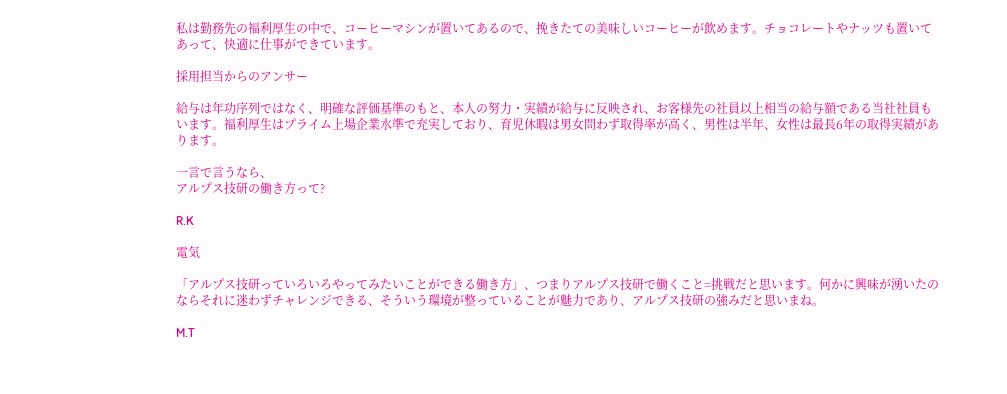私は勤務先の福利厚生の中で、コーヒーマシンが置いてあるので、挽きたての美味しいコーヒーが飲めます。チョコレートやナッツも置いてあって、快適に仕事ができています。

採用担当からのアンサー

給与は年功序列ではなく、明確な評価基準のもと、本人の努力・実績が給与に反映され、お客様先の社員以上相当の給与額である当社社員もいます。福利厚生はプライム上場企業水準で充実しており、育児休暇は男女問わず取得率が高く、男性は半年、女性は最長6年の取得実績があります。

一言で言うなら、
アルプス技研の働き方って?

R.K

電気

「アルプス技研っていろいろやってみたいことができる働き方」、つまりアルプス技研で働くこと=挑戦だと思います。何かに興味が湧いたのならそれに迷わずチャレンジできる、そういう環境が整っていることが魅力であり、アルプス技研の強みだと思いまね。

M.T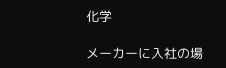化学

メーカーに入社の場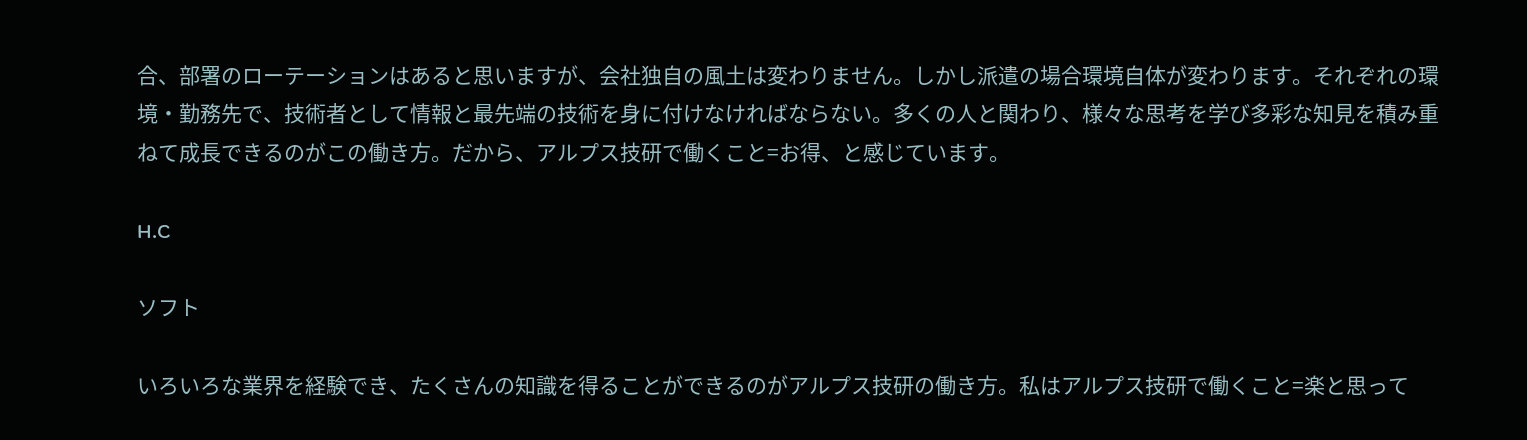合、部署のローテーションはあると思いますが、会社独自の風土は変わりません。しかし派遣の場合環境自体が変わります。それぞれの環境・勤務先で、技術者として情報と最先端の技術を身に付けなければならない。多くの人と関わり、様々な思考を学び多彩な知見を積み重ねて成長できるのがこの働き方。だから、アルプス技研で働くこと=お得、と感じています。

H.C

ソフト

いろいろな業界を経験でき、たくさんの知識を得ることができるのがアルプス技研の働き方。私はアルプス技研で働くこと=楽と思って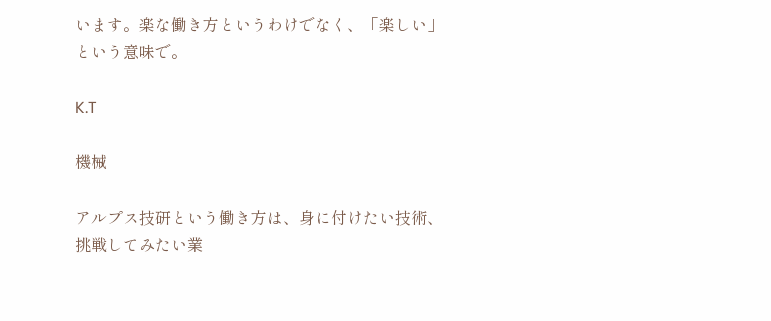います。楽な働き方というわけでなく、「楽しい」という意味で。

K.T

機械

アルプス技研という働き方は、身に付けたい技術、挑戦してみたい業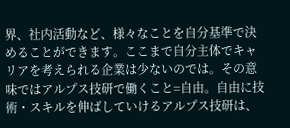界、社内活動など、様々なことを自分基準で決めることができます。ここまで自分主体でキャリアを考えられる企業は少ないのでは。その意味ではアルプス技研で働くこと=自由。自由に技術・スキルを伸ばしていけるアルプス技研は、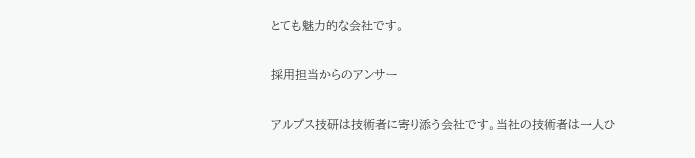とても魅力的な会社です。

採用担当からのアンサー

アルプス技研は技術者に寄り添う会社です。当社の技術者は一人ひ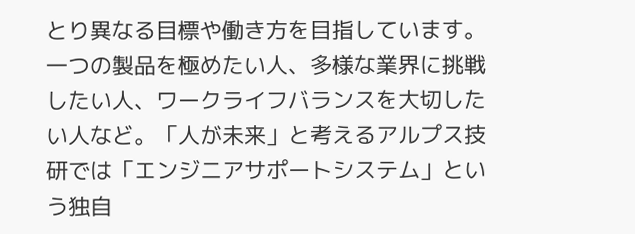とり異なる目標や働き方を目指しています。一つの製品を極めたい人、多様な業界に挑戦したい人、ワークライフバランスを大切したい人など。「人が未来」と考えるアルプス技研では「エンジニアサポートシステム」という独自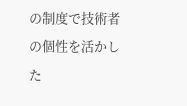の制度で技術者の個性を活かした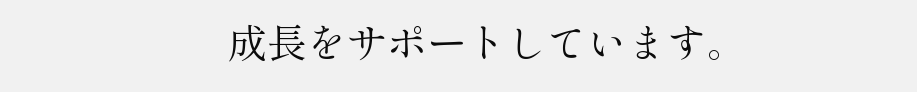成長をサポートしています。